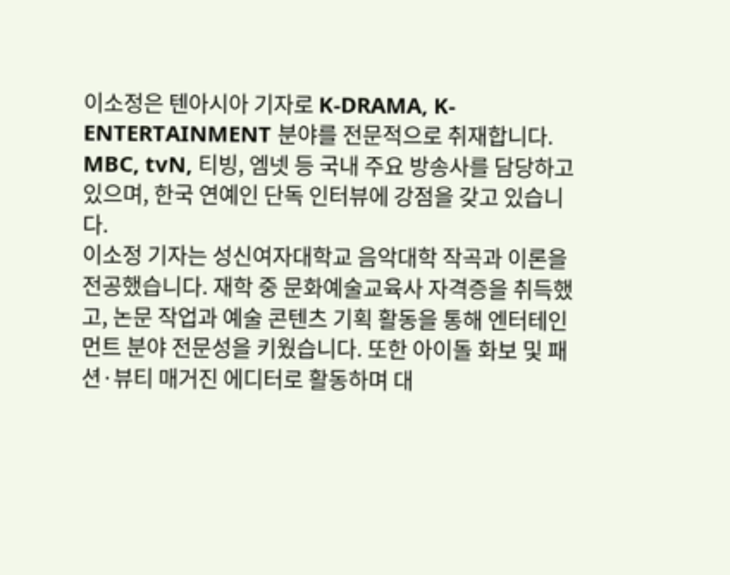이소정은 텐아시아 기자로 K-DRAMA, K-ENTERTAINMENT 분야를 전문적으로 취재합니다. MBC, tvN, 티빙, 엠넷 등 국내 주요 방송사를 담당하고 있으며, 한국 연예인 단독 인터뷰에 강점을 갖고 있습니다.
이소정 기자는 성신여자대학교 음악대학 작곡과 이론을 전공했습니다. 재학 중 문화예술교육사 자격증을 취득했고, 논문 작업과 예술 콘텐츠 기획 활동을 통해 엔터테인먼트 분야 전문성을 키웠습니다. 또한 아이돌 화보 및 패션·뷰티 매거진 에디터로 활동하며 대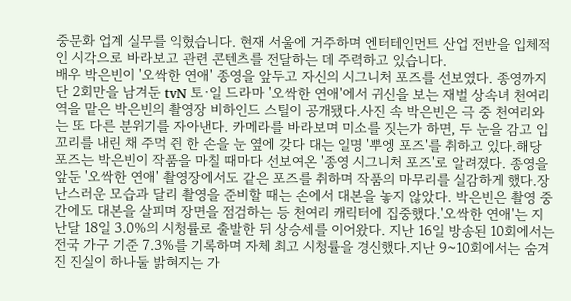중문화 업계 실무를 익혔습니다. 현재 서울에 거주하며 엔터테인먼트 산업 전반을 입체적인 시각으로 바라보고 관련 콘텐츠를 전달하는 데 주력하고 있습니다.
배우 박은빈이 '오싹한 연애' 종영을 앞두고 자신의 시그니처 포즈를 선보였다. 종영까지 단 2회만을 남겨둔 tvN 토·일 드라마 '오싹한 연애'에서 귀신을 보는 재벌 상속녀 천여리 역을 맡은 박은빈의 촬영장 비하인드 스틸이 공개됐다.사진 속 박은빈은 극 중 천여리와는 또 다른 분위기를 자아낸다. 카메라를 바라보며 미소를 짓는가 하면, 두 눈을 감고 입꼬리를 내린 채 주먹 쥔 한 손을 눈 옆에 갖다 대는 일명 '뿌엥 포즈'를 취하고 있다.해당 포즈는 박은빈이 작품을 마칠 때마다 선보여온 '종영 시그니처 포즈'로 알려졌다. 종영을 앞둔 '오싹한 연애' 촬영장에서도 같은 포즈를 취하며 작품의 마무리를 실감하게 했다.장난스러운 모습과 달리 촬영을 준비할 때는 손에서 대본을 놓지 않았다. 박은빈은 촬영 중간에도 대본을 살피며 장면을 점검하는 등 천여리 캐릭터에 집중했다.'오싹한 연애'는 지난달 18일 3.0%의 시청률로 출발한 뒤 상승세를 이어왔다. 지난 16일 방송된 10회에서는 전국 가구 기준 7.3%를 기록하며 자체 최고 시청률을 경신했다.지난 9~10회에서는 숨겨진 진실이 하나둘 밝혀지는 가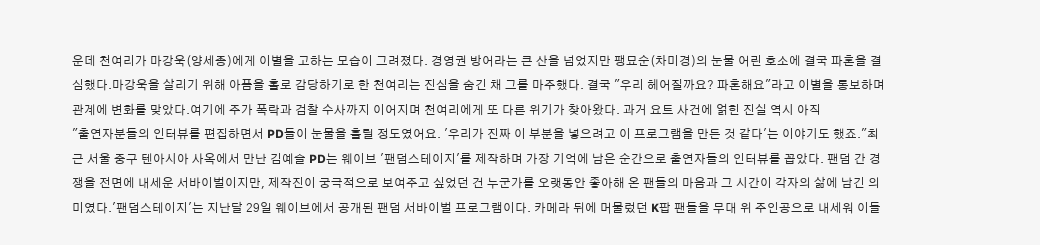운데 천여리가 마강욱(양세종)에게 이별을 고하는 모습이 그려졌다. 경영권 방어라는 큰 산을 넘었지만 팽묘순(차미경)의 눈물 어린 호소에 결국 파혼을 결심했다.마강욱을 살리기 위해 아픔을 홀로 감당하기로 한 천여리는 진심을 숨긴 채 그를 마주했다. 결국 "우리 헤어질까요? 파혼해요"라고 이별을 통보하며 관계에 변화를 맞았다.여기에 주가 폭락과 검찰 수사까지 이어지며 천여리에게 또 다른 위기가 찾아왔다. 과거 요트 사건에 얽힌 진실 역시 아직
"출연자분들의 인터뷰를 편집하면서 PD들이 눈물을 흘릴 정도였어요. '우리가 진짜 이 부분을 넣으려고 이 프로그램을 만든 것 같다'는 이야기도 했죠."최근 서울 중구 텐아시아 사옥에서 만난 김예슬 PD는 웨이브 '팬덤스테이지'를 제작하며 가장 기억에 남은 순간으로 출연자들의 인터뷰를 꼽았다. 팬덤 간 경쟁을 전면에 내세운 서바이벌이지만, 제작진이 궁극적으로 보여주고 싶었던 건 누군가를 오랫동안 좋아해 온 팬들의 마음과 그 시간이 각자의 삶에 남긴 의미였다.'팬덤스테이지'는 지난달 29일 웨이브에서 공개된 팬덤 서바이벌 프로그램이다. 카메라 뒤에 머물렀던 K팝 팬들을 무대 위 주인공으로 내세워 이들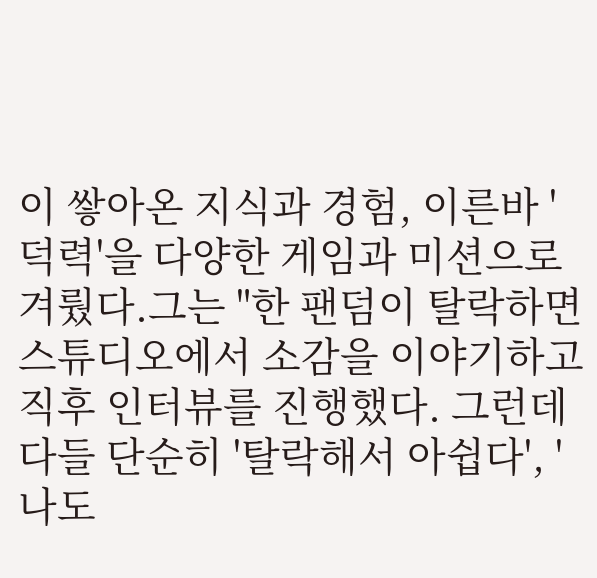이 쌓아온 지식과 경험, 이른바 '덕력'을 다양한 게임과 미션으로 겨뤘다.그는 "한 팬덤이 탈락하면 스튜디오에서 소감을 이야기하고 직후 인터뷰를 진행했다. 그런데 다들 단순히 '탈락해서 아쉽다', '나도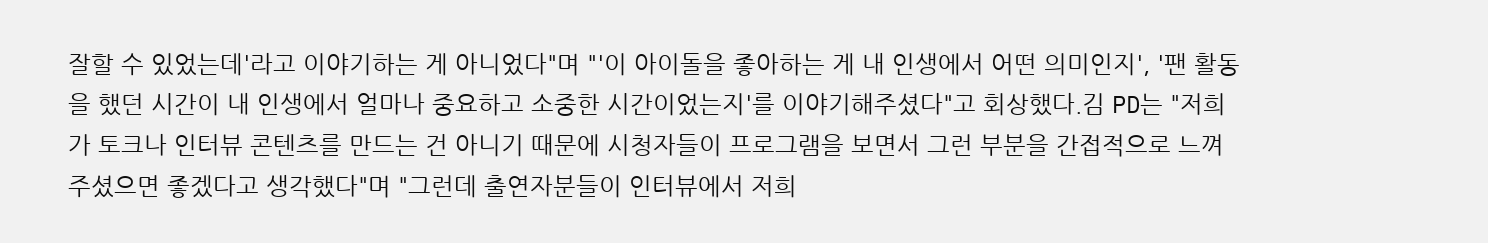잘할 수 있었는데'라고 이야기하는 게 아니었다"며 "'이 아이돌을 좋아하는 게 내 인생에서 어떤 의미인지', '팬 활동을 했던 시간이 내 인생에서 얼마나 중요하고 소중한 시간이었는지'를 이야기해주셨다"고 회상했다.김 PD는 "저희가 토크나 인터뷰 콘텐츠를 만드는 건 아니기 때문에 시청자들이 프로그램을 보면서 그런 부분을 간접적으로 느껴주셨으면 좋겠다고 생각했다"며 "그런데 출연자분들이 인터뷰에서 저희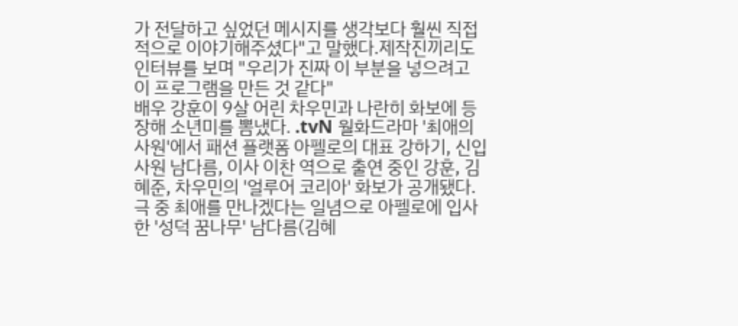가 전달하고 싶었던 메시지를 생각보다 훨씬 직접적으로 이야기해주셨다"고 말했다.제작진끼리도 인터뷰를 보며 "우리가 진짜 이 부분을 넣으려고 이 프로그램을 만든 것 같다"
배우 강훈이 9살 어린 차우민과 나란히 화보에 등장해 소년미를 뽐냈다. .tvN 월화드라마 '최애의 사원'에서 패션 플랫폼 아펠로의 대표 강하기, 신입사원 남다름, 이사 이찬 역으로 출연 중인 강훈, 김혜준, 차우민의 '얼루어 코리아' 화보가 공개됐다.극 중 최애를 만나겠다는 일념으로 아펠로에 입사한 '성덕 꿈나무' 남다름(김혜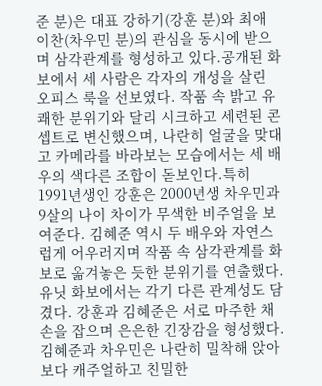준 분)은 대표 강하기(강훈 분)와 최애 이찬(차우민 분)의 관심을 동시에 받으며 삼각관계를 형성하고 있다.공개된 화보에서 세 사람은 각자의 개성을 살린 오피스 룩을 선보였다. 작품 속 밝고 유쾌한 분위기와 달리 시크하고 세련된 콘셉트로 변신했으며, 나란히 얼굴을 맞대고 카메라를 바라보는 모습에서는 세 배우의 색다른 조합이 돋보인다.특히 1991년생인 강훈은 2000년생 차우민과 9살의 나이 차이가 무색한 비주얼을 보여준다. 김혜준 역시 두 배우와 자연스럽게 어우러지며 작품 속 삼각관계를 화보로 옮겨놓은 듯한 분위기를 연출했다.유닛 화보에서는 각기 다른 관계성도 담겼다. 강훈과 김혜준은 서로 마주한 채 손을 잡으며 은은한 긴장감을 형성했다. 김혜준과 차우민은 나란히 밀착해 앉아 보다 캐주얼하고 친밀한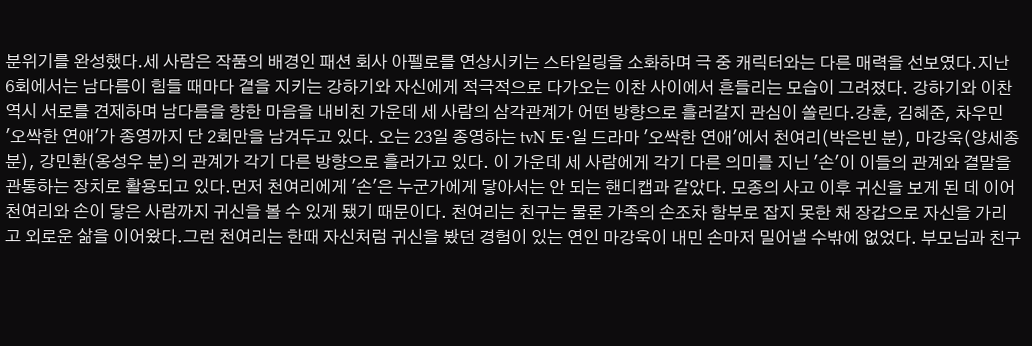분위기를 완성했다.세 사람은 작품의 배경인 패션 회사 아펠로를 연상시키는 스타일링을 소화하며 극 중 캐릭터와는 다른 매력을 선보였다.지난 6회에서는 남다름이 힘들 때마다 곁을 지키는 강하기와 자신에게 적극적으로 다가오는 이찬 사이에서 흔들리는 모습이 그려졌다. 강하기와 이찬 역시 서로를 견제하며 남다름을 향한 마음을 내비친 가운데 세 사람의 삼각관계가 어떤 방향으로 흘러갈지 관심이 쏠린다.강훈, 김혜준, 차우민
'오싹한 연애'가 종영까지 단 2회만을 남겨두고 있다. 오는 23일 종영하는 tvN 토·일 드라마 '오싹한 연애'에서 천여리(박은빈 분), 마강욱(양세종 분), 강민환(옹성우 분)의 관계가 각기 다른 방향으로 흘러가고 있다. 이 가운데 세 사람에게 각기 다른 의미를 지닌 '손'이 이들의 관계와 결말을 관통하는 장치로 활용되고 있다.먼저 천여리에게 '손'은 누군가에게 닿아서는 안 되는 핸디캡과 같았다. 모종의 사고 이후 귀신을 보게 된 데 이어 천여리와 손이 닿은 사람까지 귀신을 볼 수 있게 됐기 때문이다. 천여리는 친구는 물론 가족의 손조차 함부로 잡지 못한 채 장갑으로 자신을 가리고 외로운 삶을 이어왔다.그런 천여리는 한때 자신처럼 귀신을 봤던 경험이 있는 연인 마강욱이 내민 손마저 밀어낼 수밖에 없었다. 부모님과 친구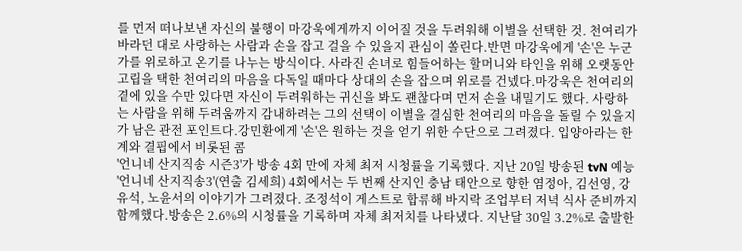를 먼저 떠나보낸 자신의 불행이 마강욱에게까지 이어질 것을 두려워해 이별을 선택한 것. 천여리가 바라던 대로 사랑하는 사람과 손을 잡고 걸을 수 있을지 관심이 쏠린다.반면 마강욱에게 '손'은 누군가를 위로하고 온기를 나누는 방식이다. 사라진 손녀로 힘들어하는 할머니와 타인을 위해 오랫동안 고립을 택한 천여리의 마음을 다독일 때마다 상대의 손을 잡으며 위로를 건넸다.마강욱은 천여리의 곁에 있을 수만 있다면 자신이 두려워하는 귀신을 봐도 괜찮다며 먼저 손을 내밀기도 했다. 사랑하는 사람을 위해 두려움까지 감내하려는 그의 선택이 이별을 결심한 천여리의 마음을 돌릴 수 있을지가 남은 관전 포인트다.강민환에게 '손'은 원하는 것을 얻기 위한 수단으로 그려졌다. 입양아라는 한계와 결핍에서 비롯된 콤
'언니네 산지직송 시즌3'가 방송 4회 만에 자체 최저 시청률을 기록했다. 지난 20일 방송된 tvN 예능 '언니네 산지직송3'(연출 김세희) 4회에서는 두 번째 산지인 충남 태안으로 향한 염정아, 김선영, 강유석, 노윤서의 이야기가 그려졌다. 조정석이 게스트로 합류해 바지락 조업부터 저녁 식사 준비까지 함께했다.방송은 2.6%의 시청률을 기록하며 자체 최저치를 나타냈다. 지난달 30일 3.2%로 출발한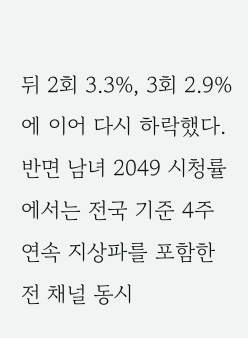뒤 2회 3.3%, 3회 2.9%에 이어 다시 하락했다. 반면 남녀 2049 시청률에서는 전국 기준 4주 연속 지상파를 포함한 전 채널 동시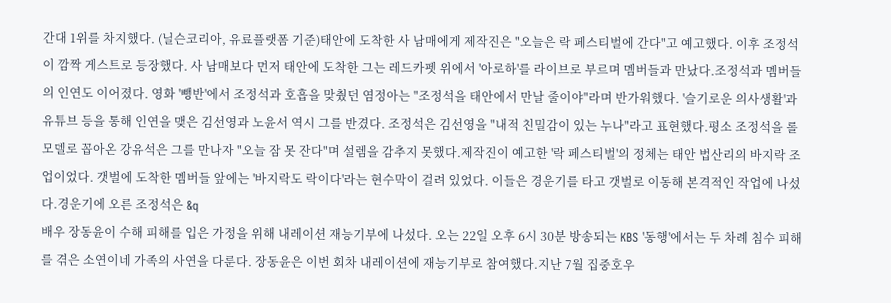간대 1위를 차지했다. (닐슨코리아, 유료플랫폼 기준)태안에 도착한 사 남매에게 제작진은 "오늘은 락 페스티벌에 간다"고 예고했다. 이후 조정석이 깜짝 게스트로 등장했다. 사 남매보다 먼저 태안에 도착한 그는 레드카펫 위에서 '아로하'를 라이브로 부르며 멤버들과 만났다.조정석과 멤버들의 인연도 이어졌다. 영화 '뺑반'에서 조정석과 호흡을 맞췄던 염정아는 "조정석을 태안에서 만날 줄이야"라며 반가워했다. '슬기로운 의사생활'과 유튜브 등을 통해 인연을 맺은 김선영과 노윤서 역시 그를 반겼다. 조정석은 김선영을 "내적 친밀감이 있는 누나"라고 표현했다.평소 조정석을 롤모델로 꼽아온 강유석은 그를 만나자 "오늘 잠 못 잔다"며 설렘을 감추지 못했다.제작진이 예고한 '락 페스티벌'의 정체는 태안 법산리의 바지락 조업이었다. 갯벌에 도착한 멤버들 앞에는 '바지락도 락이다'라는 현수막이 걸려 있었다. 이들은 경운기를 타고 갯벌로 이동해 본격적인 작업에 나섰다.경운기에 오른 조정석은 &q
배우 장동윤이 수해 피해를 입은 가정을 위해 내레이션 재능기부에 나섰다. 오는 22일 오후 6시 30분 방송되는 KBS '동행'에서는 두 차례 침수 피해를 겪은 소연이네 가족의 사연을 다룬다. 장동윤은 이번 회차 내레이션에 재능기부로 참여했다.지난 7월 집중호우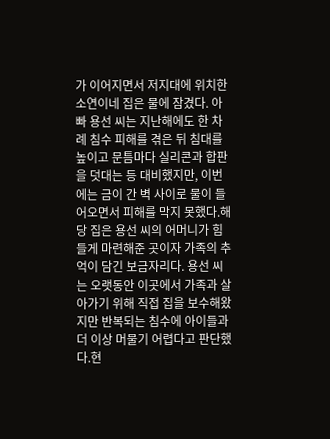가 이어지면서 저지대에 위치한 소연이네 집은 물에 잠겼다. 아빠 용선 씨는 지난해에도 한 차례 침수 피해를 겪은 뒤 침대를 높이고 문틈마다 실리콘과 합판을 덧대는 등 대비했지만, 이번에는 금이 간 벽 사이로 물이 들어오면서 피해를 막지 못했다.해당 집은 용선 씨의 어머니가 힘들게 마련해준 곳이자 가족의 추억이 담긴 보금자리다. 용선 씨는 오랫동안 이곳에서 가족과 살아가기 위해 직접 집을 보수해왔지만 반복되는 침수에 아이들과 더 이상 머물기 어렵다고 판단했다.현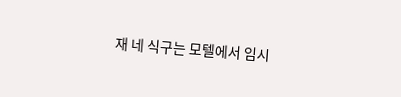재 네 식구는 모텔에서 임시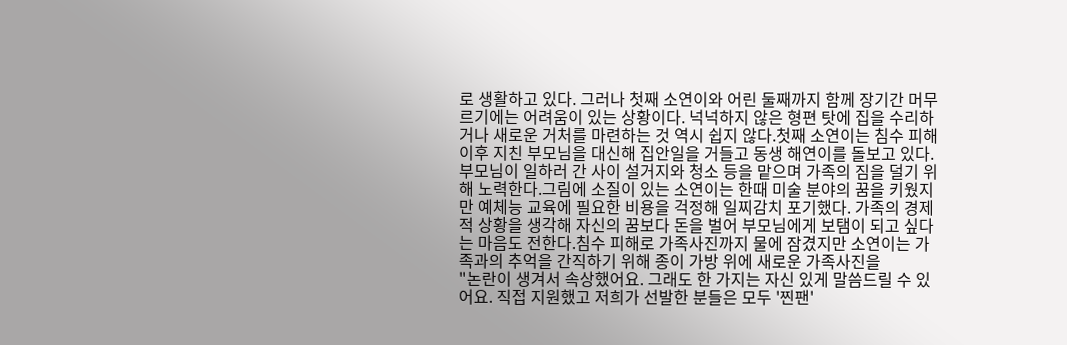로 생활하고 있다. 그러나 첫째 소연이와 어린 둘째까지 함께 장기간 머무르기에는 어려움이 있는 상황이다. 넉넉하지 않은 형편 탓에 집을 수리하거나 새로운 거처를 마련하는 것 역시 쉽지 않다.첫째 소연이는 침수 피해 이후 지친 부모님을 대신해 집안일을 거들고 동생 해연이를 돌보고 있다. 부모님이 일하러 간 사이 설거지와 청소 등을 맡으며 가족의 짐을 덜기 위해 노력한다.그림에 소질이 있는 소연이는 한때 미술 분야의 꿈을 키웠지만 예체능 교육에 필요한 비용을 걱정해 일찌감치 포기했다. 가족의 경제적 상황을 생각해 자신의 꿈보다 돈을 벌어 부모님에게 보탬이 되고 싶다는 마음도 전한다.침수 피해로 가족사진까지 물에 잠겼지만 소연이는 가족과의 추억을 간직하기 위해 종이 가방 위에 새로운 가족사진을
"논란이 생겨서 속상했어요. 그래도 한 가지는 자신 있게 말씀드릴 수 있어요. 직접 지원했고 저희가 선발한 분들은 모두 '찐팬'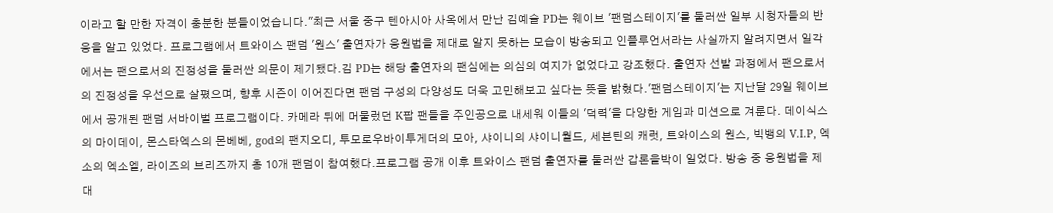이라고 할 만한 자격이 충분한 분들이었습니다."최근 서울 중구 텐아시아 사옥에서 만난 김예슬 PD는 웨이브 '팬덤스테이지'를 둘러싼 일부 시청자들의 반응을 알고 있었다. 프로그램에서 트와이스 팬덤 '원스' 출연자가 응원법을 제대로 알지 못하는 모습이 방송되고 인플루언서라는 사실까지 알려지면서 일각에서는 팬으로서의 진정성을 둘러싼 의문이 제기됐다.김 PD는 해당 출연자의 팬심에는 의심의 여지가 없었다고 강조했다. 출연자 선발 과정에서 팬으로서의 진정성을 우선으로 살폈으며, 향후 시즌이 이어진다면 팬덤 구성의 다양성도 더욱 고민해보고 싶다는 뜻을 밝혔다.'팬덤스테이지'는 지난달 29일 웨이브에서 공개된 팬덤 서바이벌 프로그램이다. 카메라 뒤에 머물렀던 K팝 팬들을 주인공으로 내세워 이들의 '덕력'을 다양한 게임과 미션으로 겨룬다. 데이식스의 마이데이, 몬스타엑스의 몬베베, god의 팬지오디, 투모로우바이투게더의 모아, 샤이니의 샤이니월드, 세븐틴의 캐럿, 트와이스의 원스, 빅뱅의 V.I.P, 엑소의 엑소엘, 라이즈의 브리즈까지 총 10개 팬덤이 참여했다.프로그램 공개 이후 트와이스 팬덤 출연자를 둘러싼 갑론을박이 일었다. 방송 중 응원법을 제대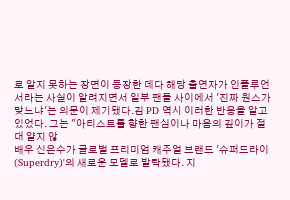로 알지 못하는 장면이 등장한 데다 해당 출연자가 인플루언서라는 사실이 알려지면서 일부 팬들 사이에서 '진짜 원스가 맞느냐'는 의문이 제기됐다.김 PD 역시 이러한 반응을 알고 있었다. 그는 "아티스트를 향한 팬심이나 마음의 깊이가 절대 얕지 않
배우 신은수가 글로벌 프리미엄 캐주얼 브랜드 '슈퍼드라이(Superdry)'의 새로운 모델로 발탁됐다. 지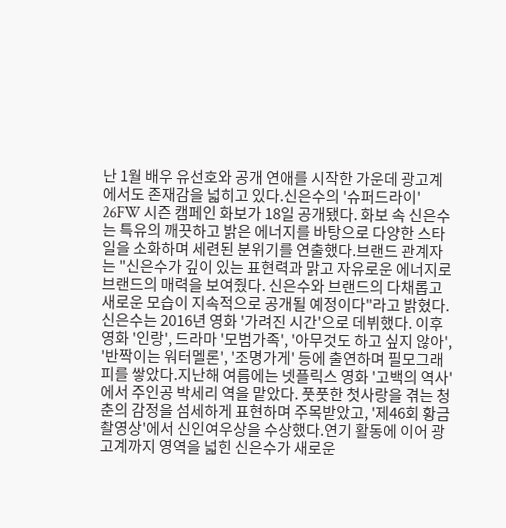난 1월 배우 유선호와 공개 연애를 시작한 가운데 광고계에서도 존재감을 넓히고 있다.신은수의 '슈퍼드라이' 26FW 시즌 캠페인 화보가 18일 공개됐다. 화보 속 신은수는 특유의 깨끗하고 밝은 에너지를 바탕으로 다양한 스타일을 소화하며 세련된 분위기를 연출했다.브랜드 관계자는 "신은수가 깊이 있는 표현력과 맑고 자유로운 에너지로 브랜드의 매력을 보여줬다. 신은수와 브랜드의 다채롭고 새로운 모습이 지속적으로 공개될 예정이다"라고 밝혔다.신은수는 2016년 영화 '가려진 시간'으로 데뷔했다. 이후 영화 '인랑', 드라마 '모범가족', '아무것도 하고 싶지 않아', '반짝이는 워터멜론', '조명가게' 등에 출연하며 필모그래피를 쌓았다.지난해 여름에는 넷플릭스 영화 '고백의 역사'에서 주인공 박세리 역을 맡았다. 풋풋한 첫사랑을 겪는 청춘의 감정을 섬세하게 표현하며 주목받았고, '제46회 황금촬영상'에서 신인여우상을 수상했다.연기 활동에 이어 광고계까지 영역을 넓힌 신은수가 새로운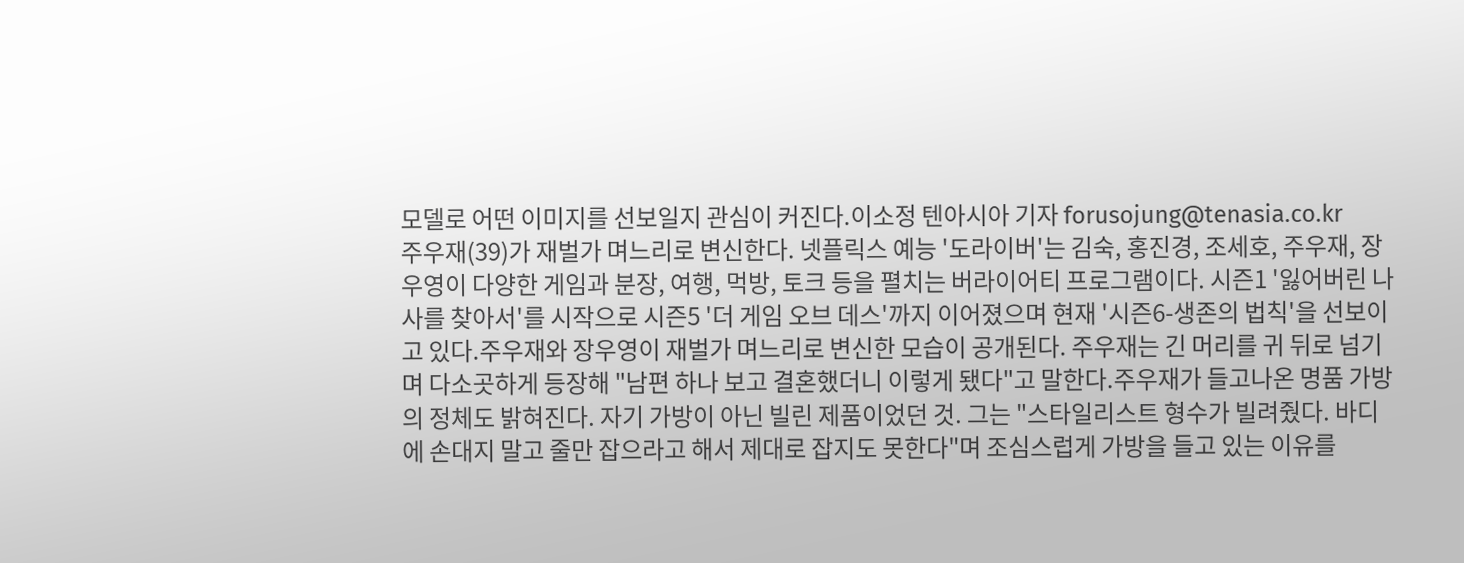모델로 어떤 이미지를 선보일지 관심이 커진다.이소정 텐아시아 기자 forusojung@tenasia.co.kr
주우재(39)가 재벌가 며느리로 변신한다. 넷플릭스 예능 '도라이버'는 김숙, 홍진경, 조세호, 주우재, 장우영이 다양한 게임과 분장, 여행, 먹방, 토크 등을 펼치는 버라이어티 프로그램이다. 시즌1 '잃어버린 나사를 찾아서'를 시작으로 시즌5 '더 게임 오브 데스'까지 이어졌으며 현재 '시즌6-생존의 법칙'을 선보이고 있다.주우재와 장우영이 재벌가 며느리로 변신한 모습이 공개된다. 주우재는 긴 머리를 귀 뒤로 넘기며 다소곳하게 등장해 "남편 하나 보고 결혼했더니 이렇게 됐다"고 말한다.주우재가 들고나온 명품 가방의 정체도 밝혀진다. 자기 가방이 아닌 빌린 제품이었던 것. 그는 "스타일리스트 형수가 빌려줬다. 바디에 손대지 말고 줄만 잡으라고 해서 제대로 잡지도 못한다"며 조심스럽게 가방을 들고 있는 이유를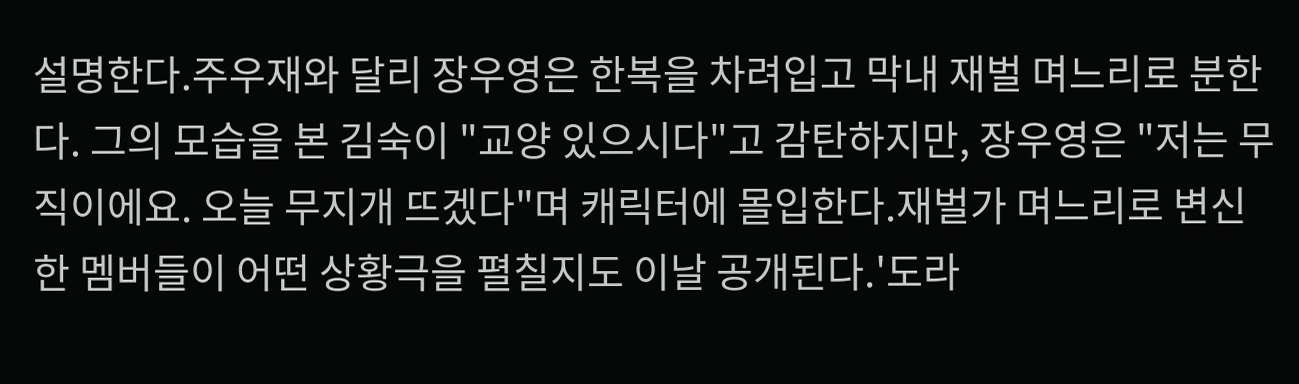설명한다.주우재와 달리 장우영은 한복을 차려입고 막내 재벌 며느리로 분한다. 그의 모습을 본 김숙이 "교양 있으시다"고 감탄하지만, 장우영은 "저는 무직이에요. 오늘 무지개 뜨겠다"며 캐릭터에 몰입한다.재벌가 며느리로 변신한 멤버들이 어떤 상황극을 펼칠지도 이날 공개된다.'도라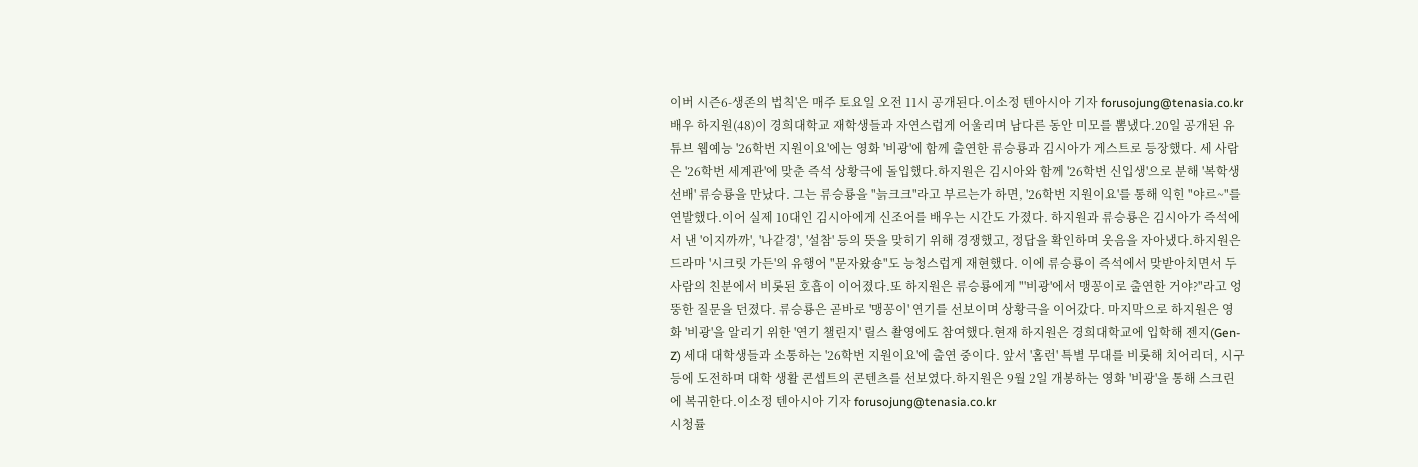이버 시즌6-생존의 법칙'은 매주 토요일 오전 11시 공개된다.이소정 텐아시아 기자 forusojung@tenasia.co.kr
배우 하지원(48)이 경희대학교 재학생들과 자연스럽게 어울리며 남다른 동안 미모를 뽐냈다.20일 공개된 유튜브 웹예능 '26학번 지원이요'에는 영화 '비광'에 함께 출연한 류승룡과 김시아가 게스트로 등장했다. 세 사람은 '26학번 세계관'에 맞춘 즉석 상황극에 돌입했다.하지원은 김시아와 함께 '26학번 신입생'으로 분해 '복학생 선배' 류승룡을 만났다. 그는 류승룡을 "늙크크"라고 부르는가 하면, '26학번 지원이요'를 통해 익힌 "야르~"를 연발했다.이어 실제 10대인 김시아에게 신조어를 배우는 시간도 가졌다. 하지원과 류승룡은 김시아가 즉석에서 낸 '이지까까', '나같경', '설참' 등의 뜻을 맞히기 위해 경쟁했고, 정답을 확인하며 웃음을 자아냈다.하지원은 드라마 '시크릿 가든'의 유행어 "문자왔숑"도 능청스럽게 재현했다. 이에 류승룡이 즉석에서 맞받아치면서 두 사람의 친분에서 비롯된 호흡이 이어졌다.또 하지원은 류승룡에게 "'비광'에서 맹꽁이로 출연한 거야?"라고 엉뚱한 질문을 던졌다. 류승룡은 곧바로 '맹꽁이' 연기를 선보이며 상황극을 이어갔다. 마지막으로 하지원은 영화 '비광'을 알리기 위한 '연기 챌린지' 릴스 촬영에도 참여했다.현재 하지원은 경희대학교에 입학해 젠지(Gen-Z) 세대 대학생들과 소통하는 '26학번 지원이요'에 출연 중이다. 앞서 '홈런' 특별 무대를 비롯해 치어리더, 시구 등에 도전하며 대학 생활 콘셉트의 콘텐츠를 선보였다.하지원은 9월 2일 개봉하는 영화 '비광'을 통해 스크린에 복귀한다.이소정 텐아시아 기자 forusojung@tenasia.co.kr
시청률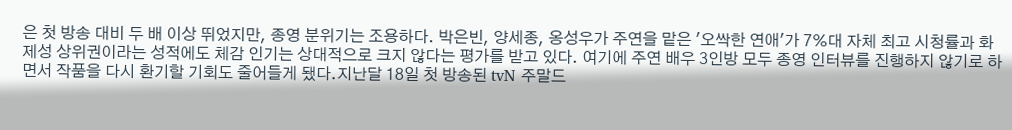은 첫 방송 대비 두 배 이상 뛰었지만, 종영 분위기는 조용하다. 박은빈, 양세종, 옹성우가 주연을 맡은 '오싹한 연애'가 7%대 자체 최고 시청률과 화제성 상위권이라는 성적에도 체감 인기는 상대적으로 크지 않다는 평가를 받고 있다. 여기에 주연 배우 3인방 모두 종영 인터뷰를 진행하지 않기로 하면서 작품을 다시 환기할 기회도 줄어들게 됐다.지난달 18일 첫 방송된 tvN 주말드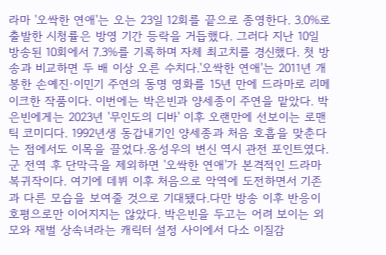라마 '오싹한 연애'는 오는 23일 12회를 끝으로 종영한다. 3.0%로 출발한 시청률은 방영 기간 등락을 거듭했다. 그러다 지난 10일 방송된 10회에서 7.3%를 기록하며 자체 최고치를 경신했다. 첫 방송과 비교하면 두 배 이상 오른 수치다.'오싹한 연애'는 2011년 개봉한 손예진·이민기 주연의 동명 영화를 15년 만에 드라마로 리메이크한 작품이다. 이번에는 박은빈과 양세종이 주연을 맡았다. 박은빈에게는 2023년 '무인도의 디바' 이후 오랜만에 선보이는 로맨틱 코미디다. 1992년생 동갑내기인 양세종과 처음 호흡을 맞춘다는 점에서도 이목을 끌었다.옹성우의 변신 역시 관전 포인트였다. 군 전역 후 단막극을 제외하면 '오싹한 연애'가 본격적인 드라마 복귀작이다. 여기에 데뷔 이후 처음으로 악역에 도전하면서 기존과 다른 모습을 보여줄 것으로 기대됐다.다만 방송 이후 반응이 호평으로만 이어지지는 않았다. 박은빈을 두고는 어려 보이는 외모와 재벌 상속녀라는 캐릭터 설정 사이에서 다소 이질감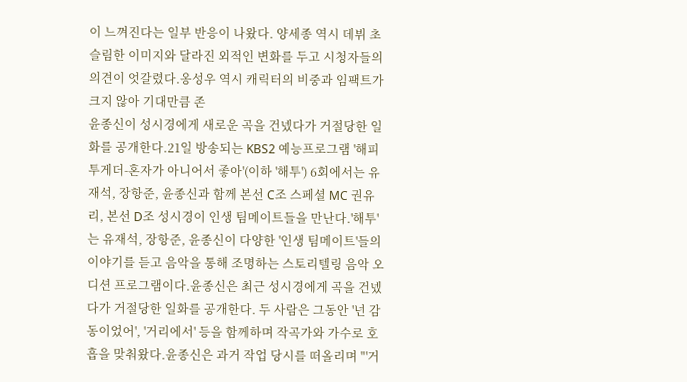이 느껴진다는 일부 반응이 나왔다. 양세종 역시 데뷔 초 슬림한 이미지와 달라진 외적인 변화를 두고 시청자들의 의견이 엇갈렸다.옹성우 역시 캐릭터의 비중과 임팩트가 크지 않아 기대만큼 존
윤종신이 성시경에게 새로운 곡을 건넸다가 거절당한 일화를 공개한다.21일 방송되는 KBS2 예능프로그램 '해피투게더-혼자가 아니어서 좋아'(이하 '해투') 6회에서는 유재석, 장항준, 윤종신과 함께 본선 C조 스페셜 MC 권유리, 본선 D조 성시경이 인생 팀메이트들을 만난다.'해투'는 유재석, 장항준, 윤종신이 다양한 '인생 팀메이트'들의 이야기를 듣고 음악을 통해 조명하는 스토리텔링 음악 오디션 프로그램이다.윤종신은 최근 성시경에게 곡을 건넸다가 거절당한 일화를 공개한다. 두 사람은 그동안 '넌 감동이었어', '거리에서' 등을 함께하며 작곡가와 가수로 호흡을 맞춰왔다.윤종신은 과거 작업 당시를 떠올리며 "'거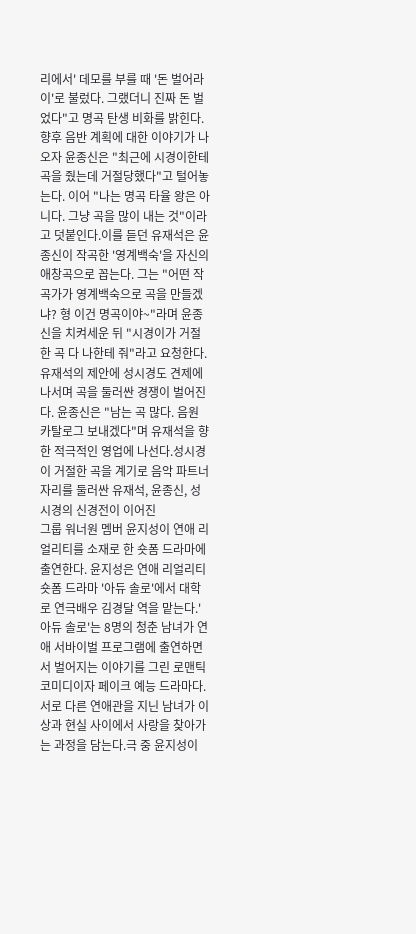리에서' 데모를 부를 때 '돈 벌어라이'로 불렀다. 그랬더니 진짜 돈 벌었다"고 명곡 탄생 비화를 밝힌다.향후 음반 계획에 대한 이야기가 나오자 윤종신은 "최근에 시경이한테 곡을 줬는데 거절당했다"고 털어놓는다. 이어 "나는 명곡 타율 왕은 아니다. 그냥 곡을 많이 내는 것"이라고 덧붙인다.이를 듣던 유재석은 윤종신이 작곡한 '영계백숙'을 자신의 애창곡으로 꼽는다. 그는 "어떤 작곡가가 영계백숙으로 곡을 만들겠냐? 형 이건 명곡이야~"라며 윤종신을 치켜세운 뒤 "시경이가 거절한 곡 다 나한테 줘"라고 요청한다.유재석의 제안에 성시경도 견제에 나서며 곡을 둘러싼 경쟁이 벌어진다. 윤종신은 "남는 곡 많다. 음원 카탈로그 보내겠다"며 유재석을 향한 적극적인 영업에 나선다.성시경이 거절한 곡을 계기로 음악 파트너 자리를 둘러싼 유재석, 윤종신, 성시경의 신경전이 이어진
그룹 워너원 멤버 윤지성이 연애 리얼리티를 소재로 한 숏폼 드라마에 출연한다. 윤지성은 연애 리얼리티 숏폼 드라마 '아듀 솔로'에서 대학로 연극배우 김경달 역을 맡는다.'아듀 솔로'는 8명의 청춘 남녀가 연애 서바이벌 프로그램에 출연하면서 벌어지는 이야기를 그린 로맨틱 코미디이자 페이크 예능 드라마다. 서로 다른 연애관을 지닌 남녀가 이상과 현실 사이에서 사랑을 찾아가는 과정을 담는다.극 중 윤지성이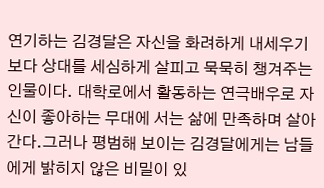연기하는 김경달은 자신을 화려하게 내세우기보다 상대를 세심하게 살피고 묵묵히 챙겨주는 인물이다. 대학로에서 활동하는 연극배우로 자신이 좋아하는 무대에 서는 삶에 만족하며 살아간다.그러나 평범해 보이는 김경달에게는 남들에게 밝히지 않은 비밀이 있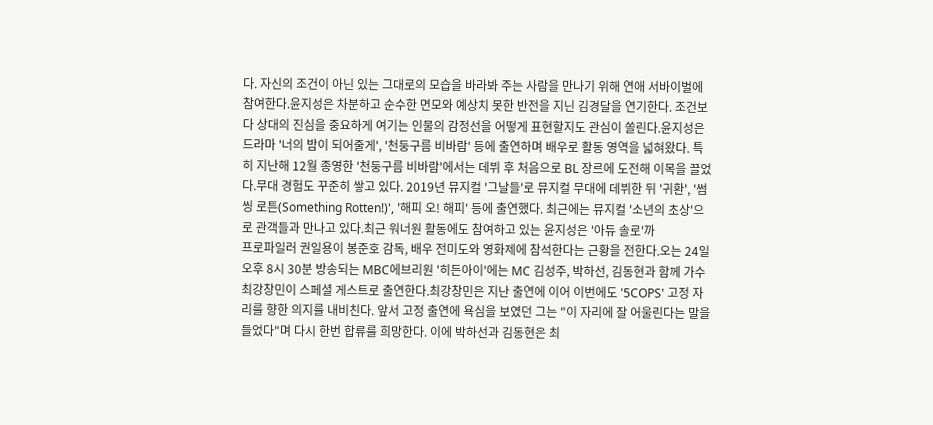다. 자신의 조건이 아닌 있는 그대로의 모습을 바라봐 주는 사람을 만나기 위해 연애 서바이벌에 참여한다.윤지성은 차분하고 순수한 면모와 예상치 못한 반전을 지닌 김경달을 연기한다. 조건보다 상대의 진심을 중요하게 여기는 인물의 감정선을 어떻게 표현할지도 관심이 쏠린다.윤지성은 드라마 '너의 밤이 되어줄게', '천둥구름 비바람' 등에 출연하며 배우로 활동 영역을 넓혀왔다. 특히 지난해 12월 종영한 '천둥구름 비바람'에서는 데뷔 후 처음으로 BL 장르에 도전해 이목을 끌었다.무대 경험도 꾸준히 쌓고 있다. 2019년 뮤지컬 '그날들'로 뮤지컬 무대에 데뷔한 뒤 '귀환', '썸씽 로튼(Something Rotten!)', '해피 오! 해피' 등에 출연했다. 최근에는 뮤지컬 '소년의 초상'으로 관객들과 만나고 있다.최근 워너원 활동에도 참여하고 있는 윤지성은 '아듀 솔로'까
프로파일러 권일용이 봉준호 감독, 배우 전미도와 영화제에 참석한다는 근황을 전한다.오는 24일 오후 8시 30분 방송되는 MBC에브리원 '히든아이'에는 MC 김성주, 박하선, 김동현과 함께 가수 최강창민이 스페셜 게스트로 출연한다.최강창민은 지난 출연에 이어 이번에도 '5COPS' 고정 자리를 향한 의지를 내비친다. 앞서 고정 출연에 욕심을 보였던 그는 "이 자리에 잘 어울린다는 말을 들었다"며 다시 한번 합류를 희망한다. 이에 박하선과 김동현은 최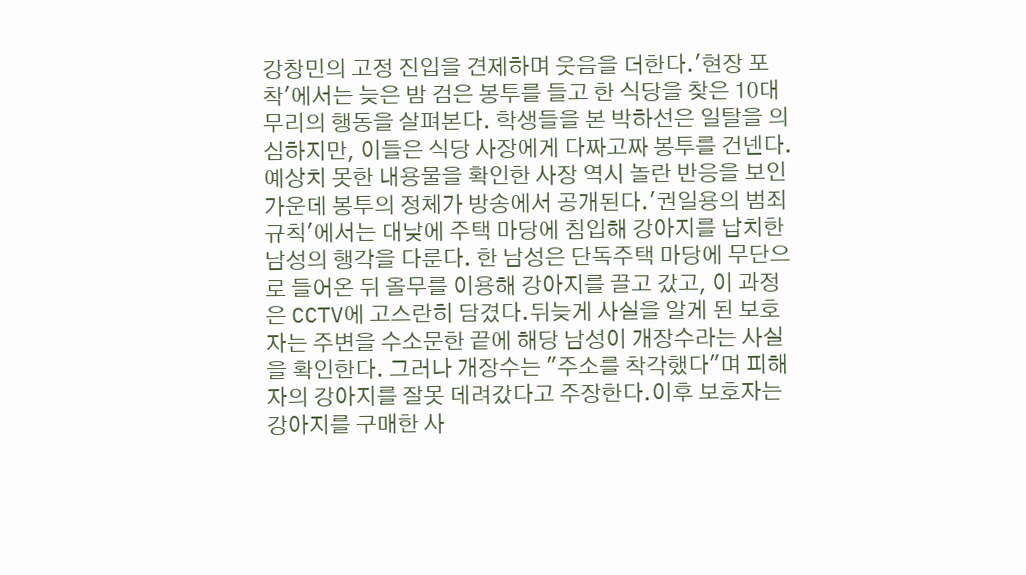강창민의 고정 진입을 견제하며 웃음을 더한다.'현장 포착'에서는 늦은 밤 검은 봉투를 들고 한 식당을 찾은 10대 무리의 행동을 살펴본다. 학생들을 본 박하선은 일탈을 의심하지만, 이들은 식당 사장에게 다짜고짜 봉투를 건넨다. 예상치 못한 내용물을 확인한 사장 역시 놀란 반응을 보인 가운데 봉투의 정체가 방송에서 공개된다.'권일용의 범죄 규칙'에서는 대낮에 주택 마당에 침입해 강아지를 납치한 남성의 행각을 다룬다. 한 남성은 단독주택 마당에 무단으로 들어온 뒤 올무를 이용해 강아지를 끌고 갔고, 이 과정은 CCTV에 고스란히 담겼다.뒤늦게 사실을 알게 된 보호자는 주변을 수소문한 끝에 해당 남성이 개장수라는 사실을 확인한다. 그러나 개장수는 "주소를 착각했다"며 피해자의 강아지를 잘못 데려갔다고 주장한다.이후 보호자는 강아지를 구매한 사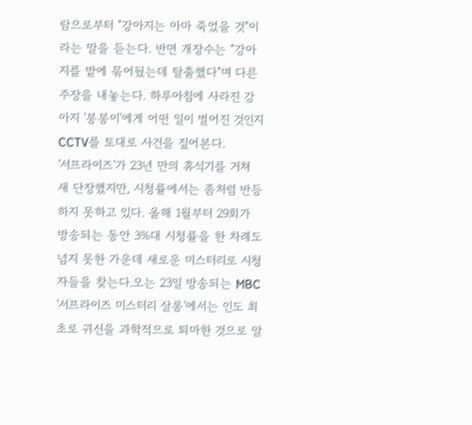람으로부터 "강아지는 아마 죽었을 것"이라는 말을 듣는다. 반면 개장수는 "강아지를 밭에 묶어뒀는데 탈출했다"며 다른 주장을 내놓는다. 하루아침에 사라진 강아지 '봉봉이'에게 어떤 일이 벌어진 것인지 CCTV를 토대로 사건을 짚어본다.
'서프라이즈'가 23년 만의 휴식기를 거쳐 새 단장했지만, 시청률에서는 좀처럼 반등하지 못하고 있다. 올해 1월부터 29회가 방송되는 동안 3%대 시청률을 한 차례도 넘지 못한 가운데 새로운 미스터리로 시청자들을 찾는다.오는 23일 방송되는 MBC '서프라이즈 미스터리 살롱'에서는 인도 최초로 귀신을 과학적으로 퇴마한 것으로 알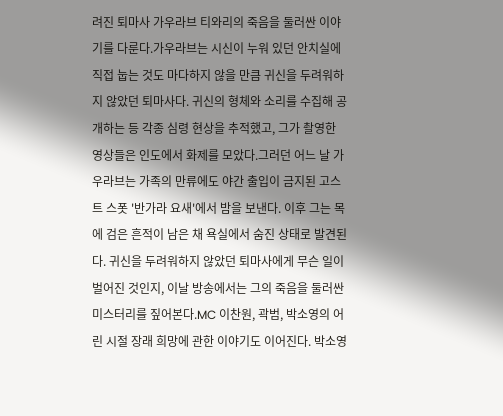려진 퇴마사 가우라브 티와리의 죽음을 둘러싼 이야기를 다룬다.가우라브는 시신이 누워 있던 안치실에 직접 눕는 것도 마다하지 않을 만큼 귀신을 두려워하지 않았던 퇴마사다. 귀신의 형체와 소리를 수집해 공개하는 등 각종 심령 현상을 추적했고, 그가 촬영한 영상들은 인도에서 화제를 모았다.그러던 어느 날 가우라브는 가족의 만류에도 야간 출입이 금지된 고스트 스폿 '반가라 요새'에서 밤을 보낸다. 이후 그는 목에 검은 흔적이 남은 채 욕실에서 숨진 상태로 발견된다. 귀신을 두려워하지 않았던 퇴마사에게 무슨 일이 벌어진 것인지, 이날 방송에서는 그의 죽음을 둘러싼 미스터리를 짚어본다.MC 이찬원, 곽범, 박소영의 어린 시절 장래 희망에 관한 이야기도 이어진다. 박소영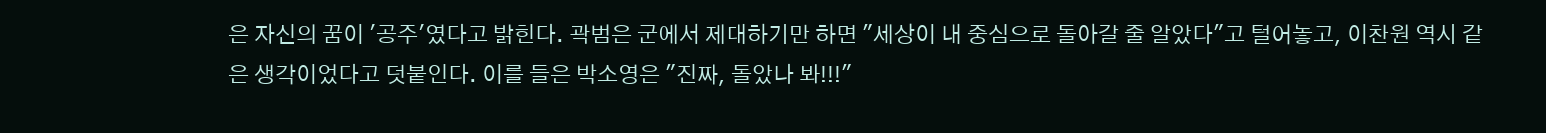은 자신의 꿈이 '공주'였다고 밝힌다. 곽범은 군에서 제대하기만 하면 "세상이 내 중심으로 돌아갈 줄 알았다"고 털어놓고, 이찬원 역시 같은 생각이었다고 덧붙인다. 이를 들은 박소영은 "진짜, 돌았나 봐!!!"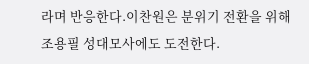라며 반응한다.이찬원은 분위기 전환을 위해 조용필 성대모사에도 도전한다.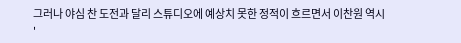그러나 야심 찬 도전과 달리 스튜디오에 예상치 못한 정적이 흐르면서 이찬원 역시 '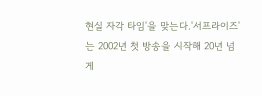현실 자각 타임'을 맞는다.'서프라이즈'는 2002년 첫 방송을 시작해 20년 넘게